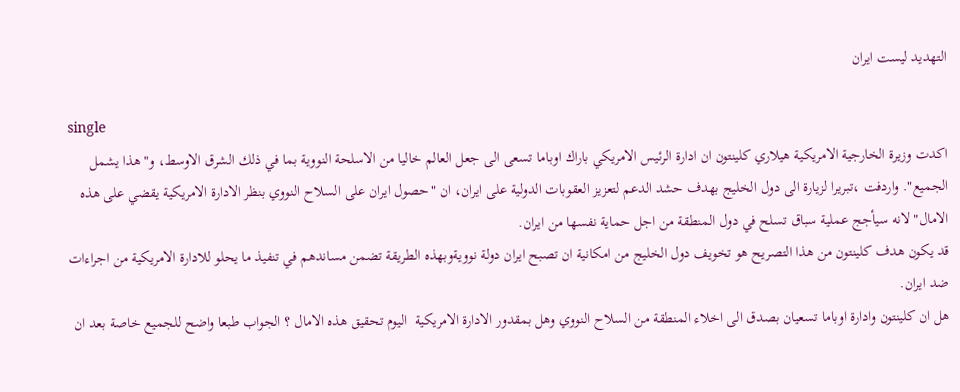التهديد ليست ايران

single
اكدت وزيرة الخارجية الامريكية هيلاري كلينتون ان ادارة الرئيس الامريكي باراك اوباما تسعى الى جعل العالم خاليا من الاسلحة النووية بما في ذلك الشرق الاوسط، و"هذا يشمل الجميع". واردفت ،تبريرا لزيارة الى دول الخليج بهدف حشد الدعم لتعزيز العقوبات الدولية على ايران، ان "حصول ايران على السلاح النووي بنظر الادارة الامريكية يقضي على هذه الامال" لانه سيأجج عملية سباق تسلح في دول المنطقة من اجل حماية نفسها من ايران.
قد يكون هدف كلينتون من هذا التصريح هو تخويف دول الخليج من امكانية ان تصبح ايران دولة نوويةوبهذه الطريقة تضمن مساندهم في تنفيذ ما يحلو للادارة الامريكية من اجراءات ضد ايران.
هل ان كلينتون وادارة اوباما تسعيان بصدق الى اخلاء المنطقة من السلاح النووي وهل بمقدور الادارة الامريكية  اليوم تحقيق هذه الامال ؟ الجواب طبعا واضح للجميع خاصة بعد ان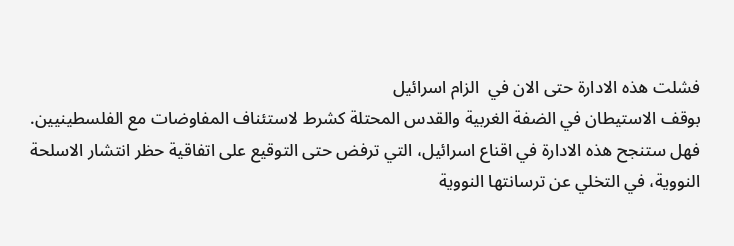فشلت هذه الادارة حتى الان في  الزام اسرائيل
بوقف الاستيطان في الضفة الغربية والقدس المحتلة كشرط لاستئناف المفاوضات مع الفلسطينيين. فهل ستنجح هذه الادارة في اقناع اسرائيل، التي ترفض حتى التوقيع على اتفاقية حظر انتشار الاسلحة النووية، في التخلي عن ترسانتها النووية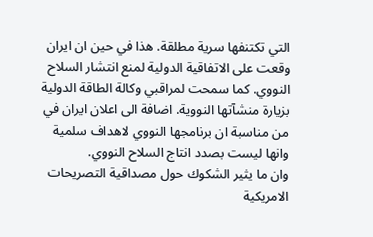التي تكتنفها سرية مطلقة. هذا في حين ان ايران وقعت على الاتفاقية الدولية لمنع انتشار السلاح النووي. كما سمحت لمراقبي وكالة الطاقة الدولية بزيارة منشآتها النووية. اضافة الى اعلان ايران في من مناسبة ان برنامجها النووي لاهداف سلمية وانها ليست بصدد انتاج السلاح النووي.
وان ما يثير الشكوك حول مصداقية التصريحات الامريكية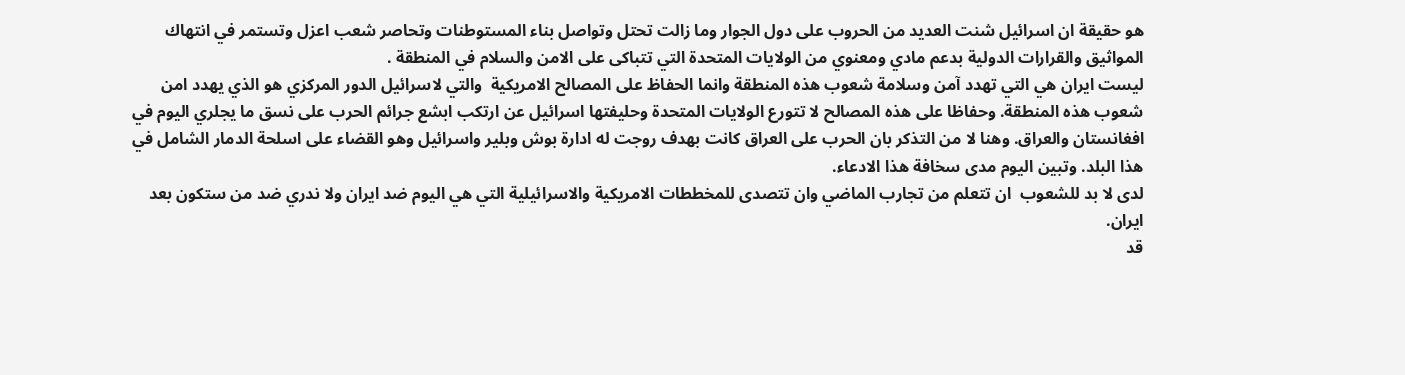هو حقيقة ان اسرائيل شنت العديد من الحروب على دول الجوار وما زالت تحتل وتواصل بناء المستوطنات وتحاصر شعب اعزل وتستمر في انتهاك المواثيق والقرارات الدولية بدعم مادي ومعنوي من الولايات المتحدة التي تتباكى على الامن والسلام في المنطقة .
ليست ايران هي التي تهدد آمن وسلامة شعوب هذه المنطقة وانما الحفاظ على المصالح الامريكية  والتي لاسرائيل الدور المركزي هو الذي يهدد امن شعوب هذه المنطقة. وحفاظا على هذه المصالح لا تتورع الولايات المتحدة وحليفتها اسرائيل عن ارتكب ابشع جرائم الحرب على نسق ما يجلري اليوم في افغانستان والعراق. وهنا لا من التذكر بان الحرب على العراق كانت بهدف روجت له ادارة بوش وبلير واسرائيل وهو القضاء على اسلحة الدمار الشامل في هذا البلد. وتبين اليوم مدى سخافة هذا الادعاء.
لدى لا بد للشعوب  ان تتعلم من تجارب الماضي وان تتصدى للمخططات الامريكية والاسرائيلية التي هي اليوم ضد ايران ولا ندري ضد من ستكون بعد ايران.
قد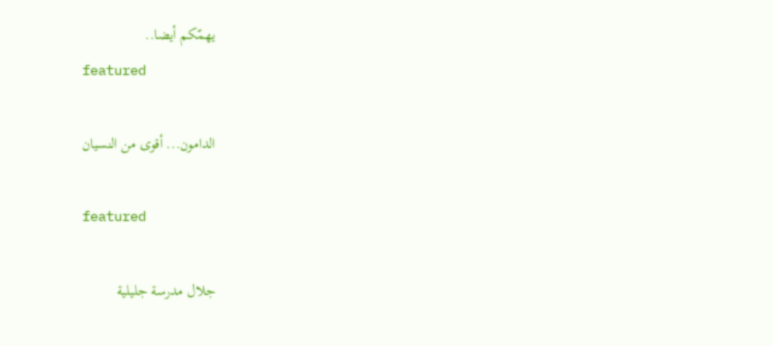يهمّكم أيضا..
featured

الدامون... أقوى من النسيان

featured

جلال مدرسة جليلية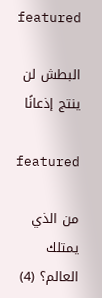featured

البطش لن ينتج إذعانًا

featured

من الذي يمتلك العالم؟ (4)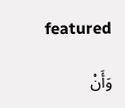featured

وَأَنْ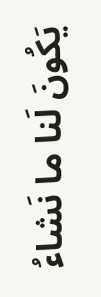يَكُونَ لَنا ما نَشاءُ